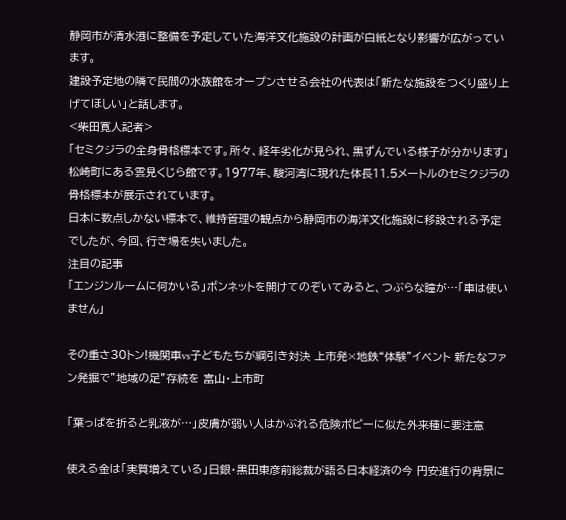静岡市が清水港に整備を予定していた海洋文化施設の計画が白紙となり影響が広がっています。
建設予定地の隣で民間の水族館をオープンさせる会社の代表は「新たな施設をつくり盛り上げてほしい」と話します。
<柴田寛人記者>
「セミクジラの全身骨格標本です。所々、経年劣化が見られ、黒ずんでいる様子が分かります」
松崎町にある雲見くじら館です。1977年、駿河湾に現れた体長11.5メートルのセミクジラの骨格標本が展示されています。
日本に数点しかない標本で、維持管理の観点から静岡市の海洋文化施設に移設される予定でしたが、今回、行き場を失いました。
注目の記事
「エンジンルームに何かいる」ボンネットを開けてのぞいてみると、つぶらな瞳が…「車は使いません」

その重さ30トン!機関車vs子どもたちが綱引き対決 上市発×地鉄“体験”イベント 新たなファン発掘で”地域の足”存続を 富山・上市町

「葉っぱを折ると乳液が…」皮膚が弱い人はかぶれる危険ポピーに似た外来種に要注意

使える金は「実質増えている」日銀・黒田東彦前総裁が語る日本経済の今 円安進行の背景に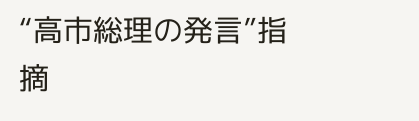“高市総理の発言”指摘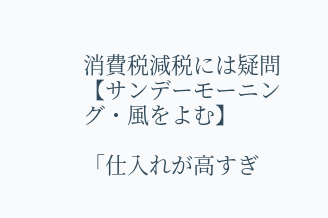消費税減税には疑問【サンデーモーニング・風をよむ】

「仕入れが高すぎ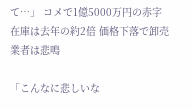て…」 コメで1億5000万円の赤字 在庫は去年の約2倍 価格下落で卸売業者は悲鳴

「こんなに悲しいな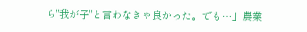ら"我が子"と言わなきゃ良かった。でも…」農業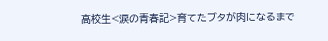高校生<涙の青春記>育てたブタが肉になるまで